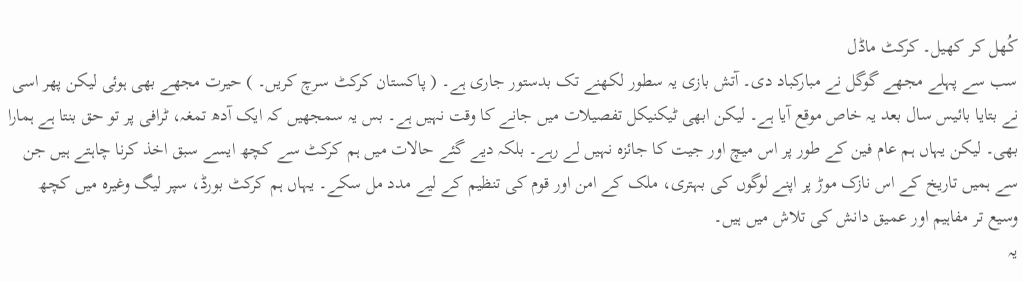کُھل کر کھیل۔ کرکٹ ماڈل
سب سے پہلے مجھے گوگل نے مبارکباد دی۔ آتش بازی یہ سطور لکھنے تک بدستور جاری ہے۔ ( پاکستان کرکٹ سرچ کریں۔ ) حیرت مجھے بھی ہوئی لیکن پھر اسی نے بتایا بائیس سال بعد یہ خاص موقع آیا ہے۔ لیکن ابھی ٹیکنیکل تفصیلات میں جانے کا وقت نہیں ہے۔ بس یہ سمجھیں کہ ایک آدھ تمغہ، ٹرافی پر تو حق بنتا ہے ہمارا بھی۔ لیکن یہاں ہم عام فین کے طور پر اس میچ اور جیت کا جائزہ نہیں لے رہے۔ بلکہ دیے گئے حالات میں ہم کرکٹ سے کچھ ایسے سبق اخذ کرنا چاہتے ہیں جن سے ہمیں تاریخ کے اس نازک موڑ پر اپنے لوگوں کی بہتری، ملک کے امن اور قوم کی تنظیم کے لیے مدد مل سکے۔ یہاں ہم کرکٹ بورڈ، سپر لیگ وغیرہ میں کچھ وسیع تر مفاہیم اور عمیق دانش کی تلاش میں ہیں۔
یہ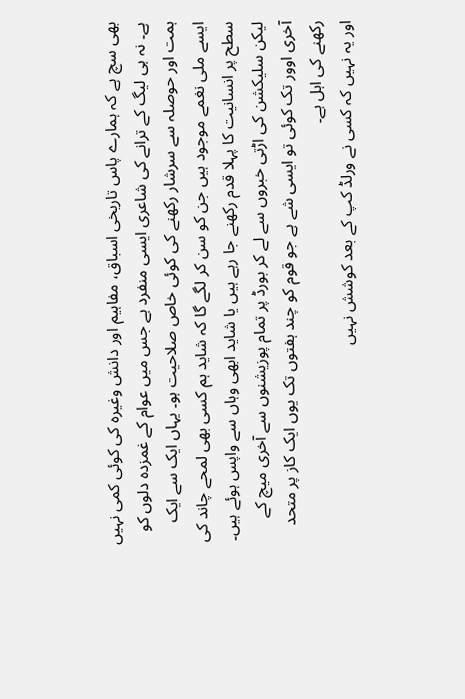بھی سچ ہے کہ ہمارے پاس تاریخی اسباق، مفاہیم اور دانش وغیرہ کی کوئی کمی نہیں ہے۔ نہ ہی لیگ کے ترانے کی شاعری ایسی منفرد ہے جس میں عوام کے غمزدہ دلوں کو ہمت اور حوصلہ سے سرشار رکھنے کی کوئی خاص صلاحیت ہو۔ یہاں ایک سے ایک ایسے ملی نغمے موجود ہیں جن کو سن کر لگے گا کہ شاید ہم کسی بھی لمحے چاند کی سطح پر انسانیت کا پہلا قدم رکھنے جا رہے ہیں یا شاید ابھی وہاں سے واپس ہوئے ہیں۔ لیکن سلیکشن کی اڑتی خبروں سے لے کر بورڈ پر تمام پوزیشنوں سے آخری میچ کے آخری اوور تک کوئی تو ایسی شے ہے جو قوم کو چند ہفتوں تک یوں ایک کاز پر متحد رکھنے کی اہل ہے۔
اور یہ نہیں کہ کسی نے ورلڈ کپ کے بعد کوشش نہیں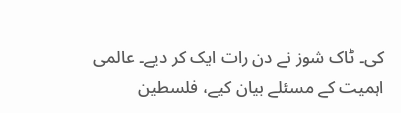کی۔ ٹاک شوز نے دن رات ایک کر دیے۔ عالمی اہمیت کے مسئلے بیان کیے، فلسطین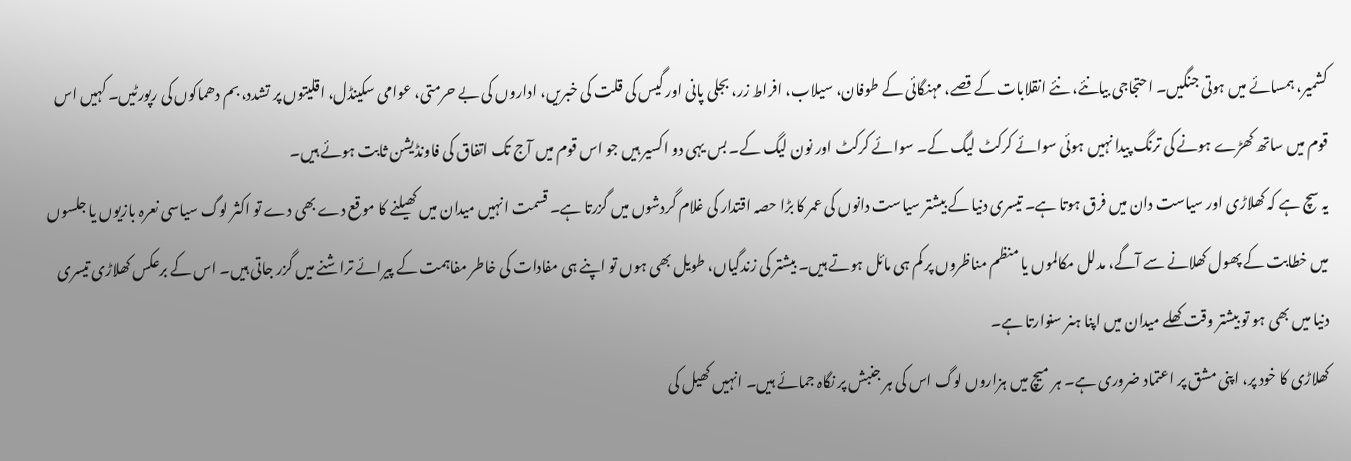کشمیر، ہمسائے میں ہوتی جنگیں۔ احتجاجی بیانئے، نئے انقلابات کے قصے، مہنگائی کے طوفان، سیلاب، افراط زر، بجلی پانی اور گیس کی قلت کی خبریں، اداروں کی بے حرمتی، عوامی سکینڈل، اقلیتوں پر تشدد، بم دھماکوں کی رپورٹیں۔ کہیں اس قوم میں ساتھ کھڑے ہونے کی ترنگ پیدا نہیں ہوئی سوائے کرکٹ لیگ کے۔ سوائے کرکٹ اور نون لیگ کے۔ بس یہی دو اکسیر ہیں جو اس قوم میں آج تک اتفاق کی فاونڈیشن ثابت ہوئے ہیں۔
یہ سچ ہے کہ کھلاڑی اور سیاست دان میں فرق ہوتا ہے۔ تیسری دنیا کے بیشتر سیاست دانوں کی عمر کا بڑا حصہ اقتدار کی غلام گردشوں میں گزرتا ہے۔ قسمت انہیں میدان میں کھیلنے کا موقع دے بھی دے تو اکثر لوگ سیاسی نعرہ بازیوں یا جلسوں میں خطابت کے پھول کھلانے سے آگے، مدلل مکالموں یا منظم مناظروں پر کم ہی مائل ہوتے ہیں۔ بیشتر کی زندگیاں، طویل بھی ہوں تو اپنے ہی مفادات کی خاطر مفاہمت کے پیرائے تراشنے میں گزر جاتی ہیں۔ اس کے برعکس کھلاڑی تیسری دنیا میں بھی ہو تو بیشتر وقت کھلے میدان میں اپنا ہنر سنوارتا ہے۔
کھلاڑی کا خود پر، اپنی مشق پر اعتماد ضروری ہے۔ ہر میچ میں ہزاروں لوگ اس کی ہر جنبش پر نگاہ جمائے ہیں۔ انہیں کھیل کی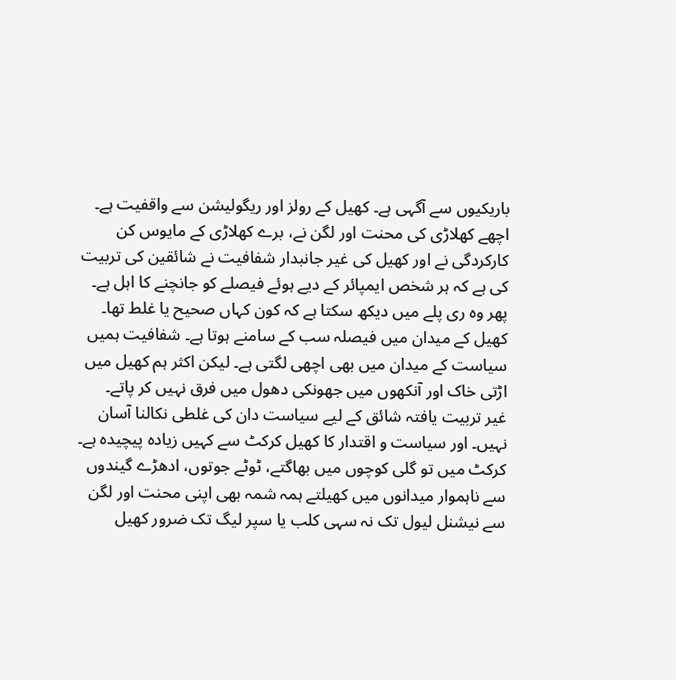باریکیوں سے آگہی ہے۔ کھیل کے رولز اور ریگولیشن سے واقفیت ہے۔ اچھے کھلاڑی کی محنت اور لگن نے، برے کھلاڑی کے مایوس کن کارکردگی نے اور کھیل کی غیر جانبدار شفافیت نے شائقین کی تربیت کی ہے کہ ہر شخص ایمپائر کے دیے ہوئے فیصلے کو جانچنے کا اہل ہے۔ پھر وہ ری پلے میں دیکھ سکتا ہے کہ کون کہاں صحیح یا غلط تھا۔ کھیل کے میدان میں فیصلہ سب کے سامنے ہوتا ہے۔ شفافیت ہمیں سیاست کے میدان میں بھی اچھی لگتی ہے۔ لیکن اکثر ہم کھیل میں اڑتی خاک اور آنکھوں میں جھونکی دھول میں فرق نہیں کر پاتے۔
غیر تربیت یافتہ شائق کے لیے سیاست دان کی غلطی نکالنا آسان نہیں۔ اور سیاست و اقتدار کا کھیل کرکٹ سے کہیں زیادہ پیچیدہ ہے۔ کرکٹ میں تو گلی کوچوں میں بھاگتے، ٹوٹے جوتوں، ادھڑے گیندوں سے ناہموار میدانوں میں کھیلتے ہمہ شمہ بھی اپنی محنت اور لگن سے نیشنل لیول تک نہ سہی کلب یا سپر لیگ تک ضرور کھیل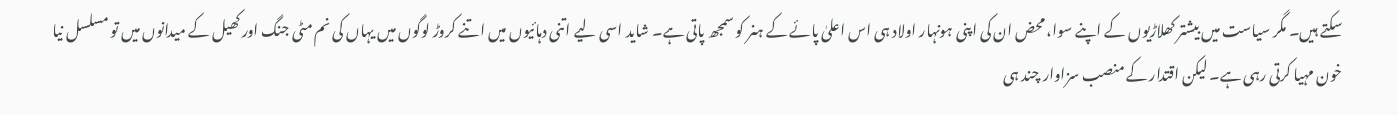سکتے ہیں۔ مگر سیاست میں بیشتر کھلاڑیوں کے اپنے سوا، محض ان کی اپنی ہونہار اولاد ہی اس اعلیٰ پائے کے ہنر کو سمجھ پاتی ہے۔ شاید اسی لیے اتنی دہائیوں میں اتنے کروڑ لوگوں میں یہاں کی نم مٹی جنگ اور کھیل کے میدانوں میں تو مسلسل نیا خون مہیا کرتی رہی ہے۔ لیکن اقتدار کے منصب سزاوار چند ہی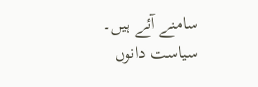سامنے آئے ہیں۔
سیاست دانوں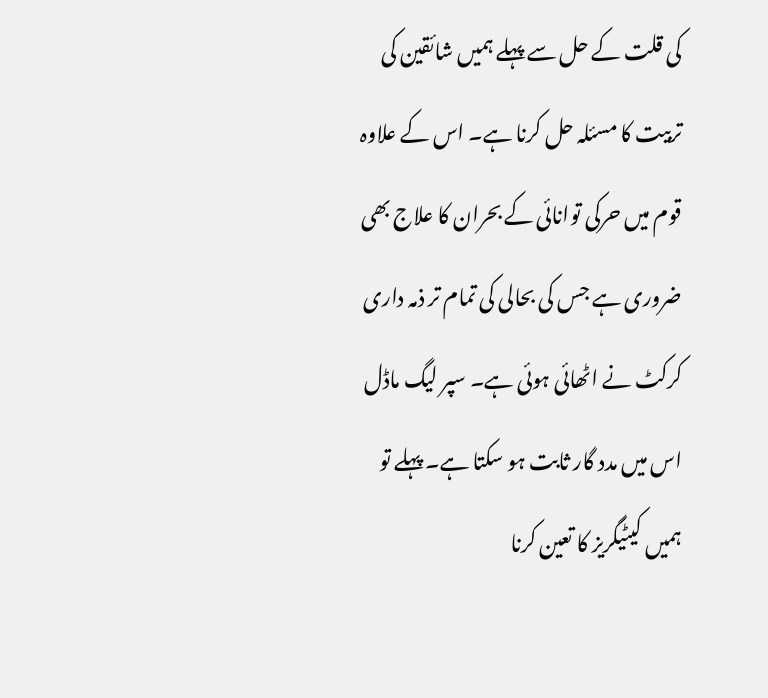کی قلت کے حل سے پہلے ہمیں شائقین کی تربیت کا مسئلہ حل کرنا ہے۔ اس کے علاوہ قوم میں حرکی توانائی کے بحران کا علاج بھی ضروری ہے جس کی بحالی کی تمام تر ذمہ داری کرکٹ نے اٹھائی ہوئی ہے۔ سپر لیگ ماڈل اس میں مدد گار ثابت ہو سکتا ہے۔ پہلے تو ہمیں کیٹیگریز کا تعین کرنا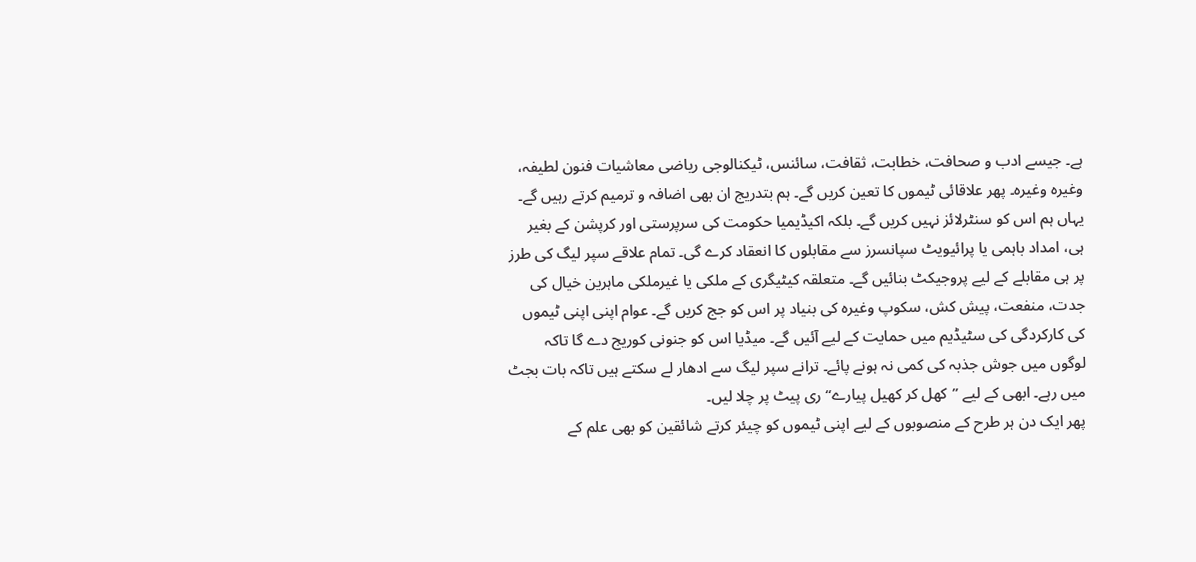ہے۔ جیسے ادب و صحافت، خطابت، ثقافت، سائنس، ٹیکنالوجی ریاضی معاشیات فنون لطیفہ، وغیرہ وغیرہ۔ پھر علاقائی ٹیموں کا تعین کریں گے۔ ہم بتدریج ان بھی اضافہ و ترمیم کرتے رہیں گے۔
یہاں ہم اس کو سنٹرلائز نہیں کریں گے۔ بلکہ اکیڈیمیا حکومت کی سرپرستی اور کرپشن کے بغیر ہی، امداد باہمی یا پرائیویٹ سپانسرز سے مقابلوں کا انعقاد کرے گی۔ تمام علاقے سپر لیگ کی طرز پر ہی مقابلے کے لیے پروجیکٹ بنائیں گے۔ متعلقہ کیٹیگری کے ملکی یا غیرملکی ماہرین خیال کی جدت، منفعت، پیش کش، سکوپ وغیرہ کی بنیاد پر اس کو جج کریں گے۔ عوام اپنی اپنی ٹیموں کی کارکردگی کی سٹیڈیم میں حمایت کے لیے آئیں گے۔ میڈیا اس کو جنونی کوریج دے گا تاکہ لوگوں میں جوش جذبہ کی کمی نہ ہونے پائے۔ ترانے سپر لیگ سے ادھار لے سکتے ہیں تاکہ بات بجٹ میں رہے۔ ابھی کے لیے ”کھل کر کھیل پیارے“ ری پیٹ پر چلا لیں۔
پھر ایک دن ہر طرح کے منصوبوں کے لیے اپنی ٹیموں کو چیئر کرتے شائقین کو بھی علم کے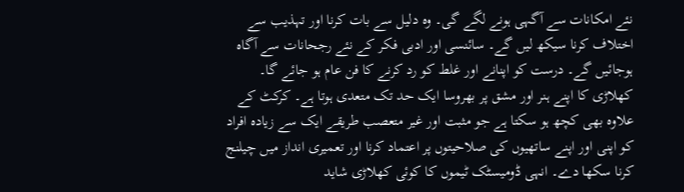نئے امکانات سے آگہی ہونے لگے گی۔ وہ دلیل سے بات کرنا اور تہذیب سے اختلاف کرنا سیکھ لیں گے۔ سائنسی اور ادبی فکر کے نئے رجحانات سے آگاہ ہوجائیں گے۔ درست کو اپنانے اور غلط کو رد کرنے کا فن عام ہو جائے گا۔ کھلاڑی کا اپنے ہنر اور مشق پر بھروسا ایک حد تک متعدی ہوتا ہے۔ کرکٹ کے علاوہ بھی کچھ ہو سکتا ہے جو مثبت اور غیر متعصب طریقے ایک سے زیادہ افراد کو اپنی اور اپنے ساتھیوں کی صلاحیتوں پر اعتماد کرنا اور تعمیری انداز میں چیلنج کرنا سکھا دے۔ انہی ڈومیسٹک ٹیموں کا کوئی کھلاڑی شاید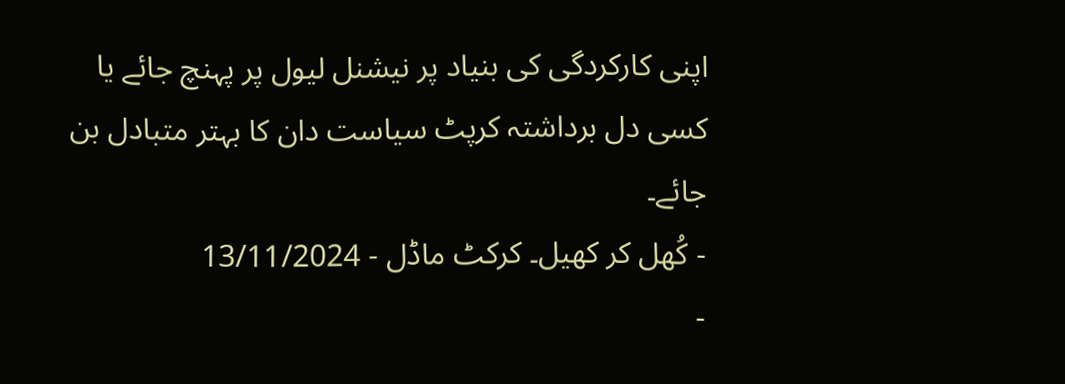اپنی کارکردگی کی بنیاد پر نیشنل لیول پر پہنچ جائے یا کسی دل برداشتہ کرپٹ سیاست دان کا بہتر متبادل بن جائے۔
- کُھل کر کھیل۔ کرکٹ ماڈل - 13/11/2024
-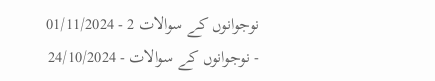نوجوانوں کے سوالات 2 - 01/11/2024
- نوجوانوں کے سوالات - 24/10/2024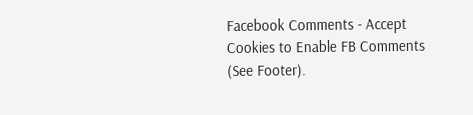Facebook Comments - Accept Cookies to Enable FB Comments (See Footer).